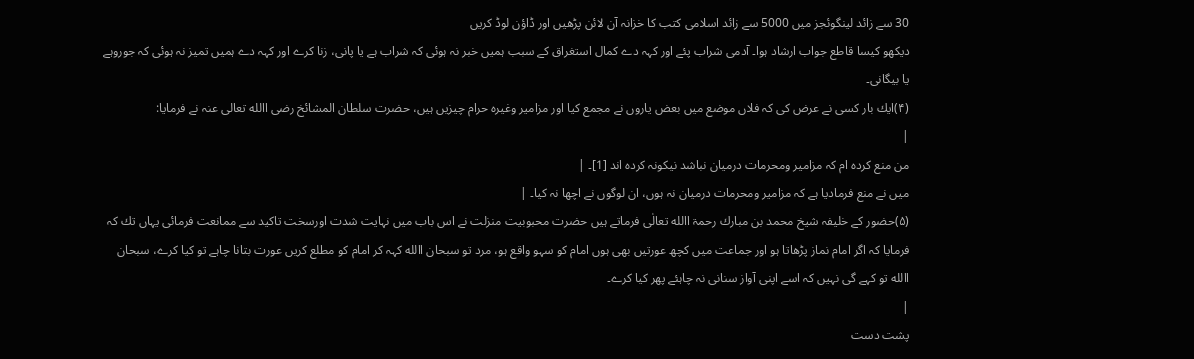30 سے زائد لینگوئجز میں 5000 سے زائد اسلامی کتب کا خزانہ آن لائن پڑھیں اور ڈاؤن لوڈ کریں
دیکھو کیسا قاطع جواب ارشاد ہوا۔ آدمی شراب پئے اور کہہ دے کمال استغراق کے سبب ہمیں خبر نہ ہوئی کہ شراب ہے یا پانی، زنا کرے اور کہہ دے ہمیں تمیز نہ ہوئی کہ جوروہے یا بیگانی۔
(۴)ایك بار کسی نے عرض کی کہ فلاں موضع میں بعض یاروں نے مجمع کیا اور مزامیر وغیرہ حرام چیزیں ہیں، حضرت سلطان المشائخ رضی االله تعالی عنہ نے فرمایا:
|
من منع کردہ ام کہ مزامیر ومحرمات درمیان نباشد نیکونہ کردہ اند [1]۔ |
میں نے منع فرمادیا ہے کہ مزامیر ومحرمات درمیان نہ ہوں، ان لوگوں نے اچھا نہ کیا۔ |
(۵)حضور کے خلیفہ شیخ محمد بن مبارك رحمۃ االله تعالٰی فرماتے ہیں حضرت محبوبیت منزلت نے اس باب میں نہایت شدت اورسخت تاکید سے ممانعت فرمائی یہاں تك کہ فرمایا کہ اگر امام نماز پڑھاتا ہو اور جماعت میں کچھ عورتیں بھی ہوں امام کو سہو واقع ہو، مرد تو سبحان االله کہہ کر امام کو مطلع کریں عورت بتانا چاہے تو کیا کرے، سبحان االله تو کہے گی نہیں کہ اسے اپنی آواز سنانی نہ چاہئے پھر کیا کرے۔
|
پشت دست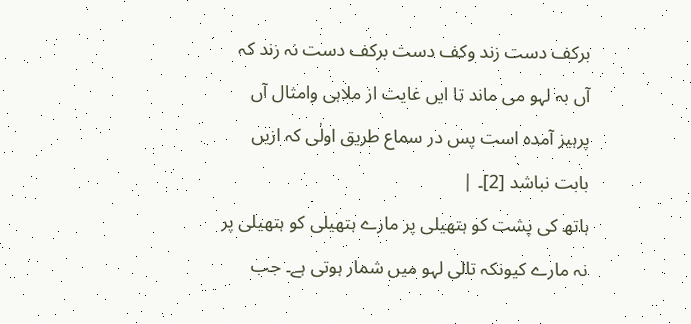برکف دست زند وکف دست برکف دست نہ زند کہ آں بہ لہو می ماند تا ایں غایت از ملاہی وامثال آں پرہیز آمدہ است پس در سماع طریق اولٰی کہ ازیں بابت نباشد [2]۔ |
ہاتھ کی پشت کو ہتھیلی پر مارے ہتھیلی کو ہتھیلی پر نہ مارے کیونکہ تالی لہو میں شمار ہوتی ہے۔ جب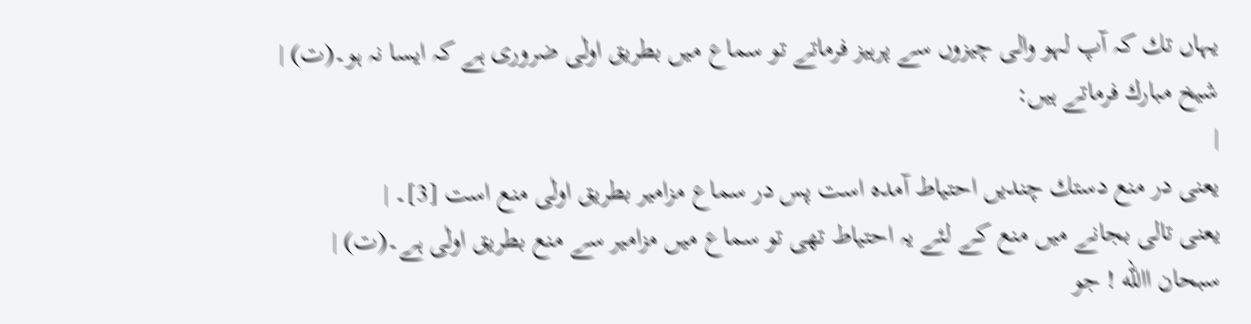یہاں تك کہ آپ لہو والی چیزوں سے پرہیز فرماتے تو سماع میں بطریق اولٰی ضروری ہے کہ ایسا نہ ہو۔(ت) |
شیخ مبارك فرماتے ہیں:
|
یعنی در منع دستك چندیں احتیاط آمدہ است پس در سماع مزامیر بطریق اولٰی منع است [3]۔ |
یعنی تالی بجانے میں منع کے لئے یہ احتیاط تھی تو سماع میں مزامیر سے منع بطریق اولٰی ہے۔(ت) |
سبحان االله ! جو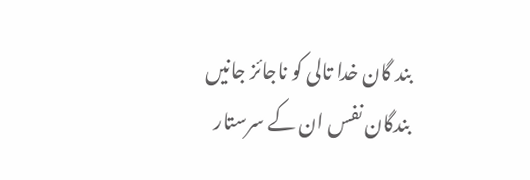بند گان خدا تالی کو ناجائز جانیں بندگان نفس ان کے سرستار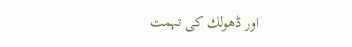اور ڈھولك کی تہمت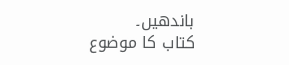باندھیں۔
کتاب کا موضوع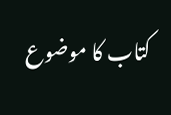کتاب کا موضوع